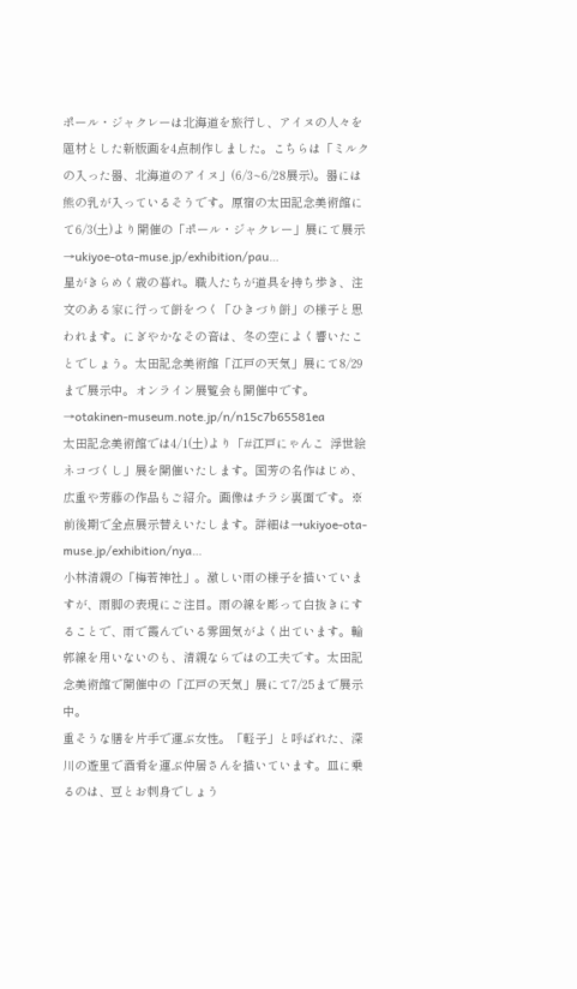ポール・ジャクレーは北海道を旅行し、アイヌの人々を題材とした新版画を4点制作しました。こちらは「ミルクの入った器、北海道のアイヌ」(6/3~6/28展示)。器には熊の乳が入っているそうです。原宿の太田記念美術館にて6/3(土)より開催の「ポール・ジャクレー」展にて展示→ukiyoe-ota-muse.jp/exhibition/pau…
星がきらめく歳の暮れ。職人たちが道具を持ち歩き、注文のある家に行って餅をつく「ひきづり餅」の様子と思われます。にぎやかなその音は、冬の空によく響いたことでしょう。太田記念美術館「江戸の天気」展にて8/29まで展示中。オンライン展覧会も開催中です。→otakinen-museum.note.jp/n/n15c7b65581ea
太田記念美術館では4/1(土)より「#江戸にゃんこ  浮世絵ネコづくし」展を開催いたします。国芳の名作はじめ、広重や芳藤の作品もご紹介。画像はチラシ裏面です。※前後期で全点展示替えいたします。詳細は→ukiyoe-ota-muse.jp/exhibition/nya…
小林清親の「梅若神社」。激しい雨の様子を描いていますが、雨脚の表現にご注目。雨の線を彫って白抜きにすることで、雨で霞んでいる雰囲気がよく出ています。輪郭線を用いないのも、清親ならではの工夫です。太田記念美術館で開催中の「江戸の天気」展にて7/25まで展示中。
重そうな膳を片手で運ぶ女性。「軽子」と呼ばれた、深川の遊里で酒肴を運ぶ仲居さんを描いています。皿に乗るのは、豆とお刺身でしょう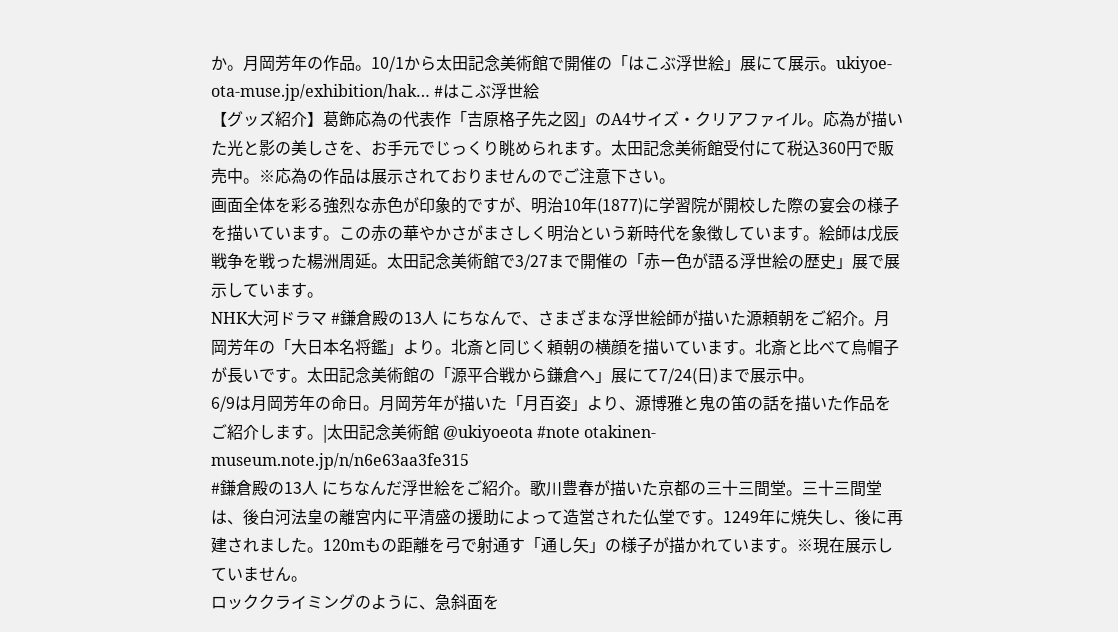か。月岡芳年の作品。10/1から太田記念美術館で開催の「はこぶ浮世絵」展にて展示。ukiyoe-ota-muse.jp/exhibition/hak… #はこぶ浮世絵
【グッズ紹介】葛飾応為の代表作「吉原格子先之図」のA4サイズ・クリアファイル。応為が描いた光と影の美しさを、お手元でじっくり眺められます。太田記念美術館受付にて税込360円で販売中。※応為の作品は展示されておりませんのでご注意下さい。
画面全体を彩る強烈な赤色が印象的ですが、明治10年(1877)に学習院が開校した際の宴会の様子を描いています。この赤の華やかさがまさしく明治という新時代を象徴しています。絵師は戊辰戦争を戦った楊洲周延。太田記念美術館で3/27まで開催の「赤ー色が語る浮世絵の歴史」展で展示しています。
NHK大河ドラマ #鎌倉殿の13人 にちなんで、さまざまな浮世絵師が描いた源頼朝をご紹介。月岡芳年の「大日本名将鑑」より。北斎と同じく頼朝の横顔を描いています。北斎と比べて烏帽子が長いです。太田記念美術館の「源平合戦から鎌倉へ」展にて7/24(日)まで展示中。
6/9は月岡芳年の命日。月岡芳年が描いた「月百姿」より、源博雅と鬼の笛の話を描いた作品をご紹介します。|太田記念美術館 @ukiyoeota #note otakinen-museum.note.jp/n/n6e63aa3fe315
#鎌倉殿の13人 にちなんだ浮世絵をご紹介。歌川豊春が描いた京都の三十三間堂。三十三間堂は、後白河法皇の離宮内に平清盛の援助によって造営された仏堂です。1249年に焼失し、後に再建されました。120mもの距離を弓で射通す「通し矢」の様子が描かれています。※現在展示していません。
ロッククライミングのように、急斜面を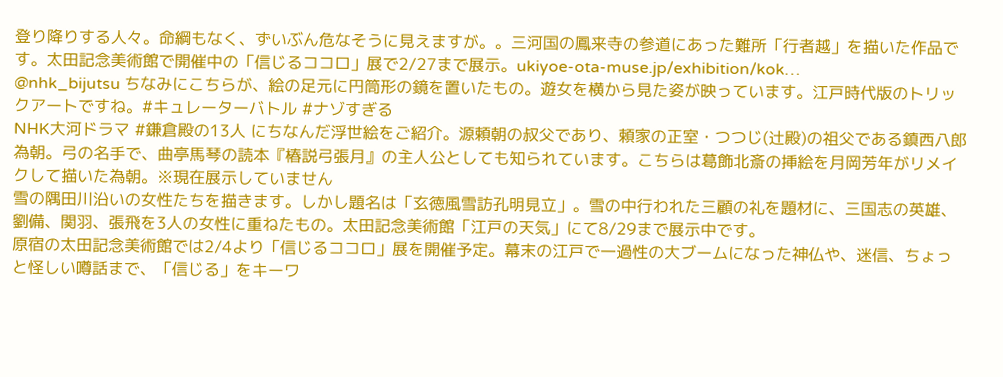登り降りする人々。命綱もなく、ずいぶん危なそうに見えますが。。三河国の鳳来寺の参道にあった難所「行者越」を描いた作品です。太田記念美術館で開催中の「信じるココロ」展で2/27まで展示。ukiyoe-ota-muse.jp/exhibition/kok…
@nhk_bijutsu ちなみにこちらが、絵の足元に円筒形の鏡を置いたもの。遊女を横から見た姿が映っています。江戸時代版のトリックアートですね。#キュレーターバトル #ナゾすぎる
NHK大河ドラマ #鎌倉殿の13人 にちなんだ浮世絵をご紹介。源頼朝の叔父であり、頼家の正室・つつじ(辻殿)の祖父である鎮西八郎為朝。弓の名手で、曲亭馬琴の読本『椿説弓張月』の主人公としても知られています。こちらは葛飾北斎の挿絵を月岡芳年がリメイクして描いた為朝。※現在展示していません
雪の隅田川沿いの女性たちを描きます。しかし題名は「玄徳風雪訪孔明見立」。雪の中行われた三顧の礼を題材に、三国志の英雄、劉備、関羽、張飛を3人の女性に重ねたもの。太田記念美術館「江戸の天気」にて8/29まで展示中です。
原宿の太田記念美術館では2/4より「信じるココロ」展を開催予定。幕末の江戸で一過性の大ブームになった神仏や、迷信、ちょっと怪しい噂話まで、「信じる」をキーワ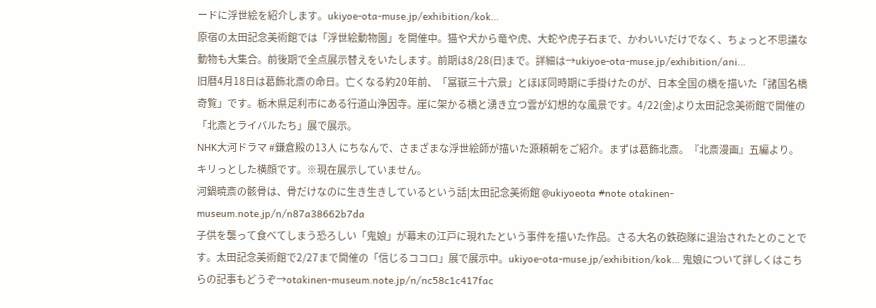ードに浮世絵を紹介します。ukiyoe-ota-muse.jp/exhibition/kok…
原宿の太田記念美術館では「浮世絵動物園」を開催中。猫や犬から竜や虎、大蛇や虎子石まで、かわいいだけでなく、ちょっと不思議な動物も大集合。前後期で全点展示替えをいたします。前期は8/28(日)まで。詳細は→ukiyoe-ota-muse.jp/exhibition/ani…
旧暦4月18日は葛飾北斎の命日。亡くなる約20年前、「冨嶽三十六景」とほぼ同時期に手掛けたのが、日本全国の橋を描いた「諸国名橋奇覧」です。栃木県足利市にある行道山浄因寺。崖に架かる橋と湧き立つ雲が幻想的な風景です。4/22(金)より太田記念美術館で開催の「北斎とライバルたち」展で展示。
NHK大河ドラマ #鎌倉殿の13人 にちなんで、さまざまな浮世絵師が描いた源頼朝をご紹介。まずは葛飾北斎。『北斎漫画』五編より。キリっとした横顔です。※現在展示していません。
河鍋暁斎の骸骨は、骨だけなのに生き生きしているという話|太田記念美術館 @ukiyoeota #note otakinen-museum.note.jp/n/n87a38662b7da
子供を襲って食べてしまう恐ろしい「鬼娘」が幕末の江戸に現れたという事件を描いた作品。さる大名の鉄砲隊に退治されたとのことです。太田記念美術館で2/27まで開催の「信じるココロ」展で展示中。ukiyoe-ota-muse.jp/exhibition/kok… 鬼娘について詳しくはこちらの記事もどうぞ→otakinen-museum.note.jp/n/nc58c1c417fac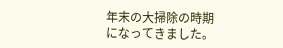年末の大掃除の時期になってきました。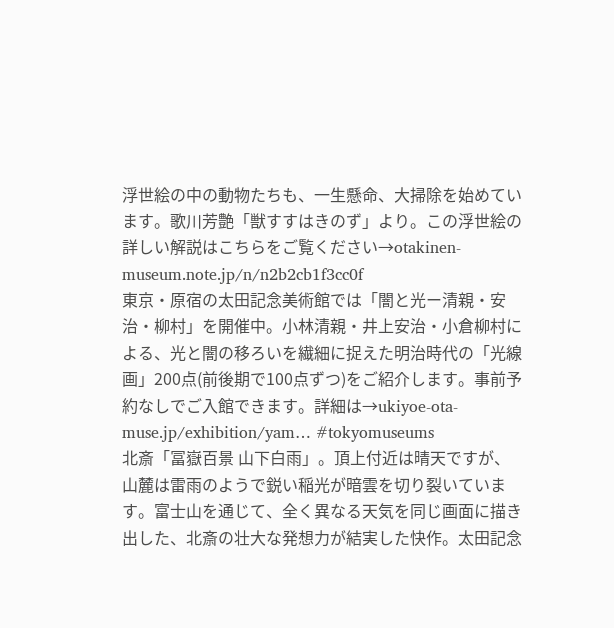浮世絵の中の動物たちも、一生懸命、大掃除を始めています。歌川芳艶「獣すすはきのず」より。この浮世絵の詳しい解説はこちらをご覧ください→otakinen-museum.note.jp/n/n2b2cb1f3cc0f
東京・原宿の太田記念美術館では「闇と光ー清親・安治・柳村」を開催中。小林清親・井上安治・小倉柳村による、光と闇の移ろいを繊細に捉えた明治時代の「光線画」200点(前後期で100点ずつ)をご紹介します。事前予約なしでご入館できます。詳細は→ukiyoe-ota-muse.jp/exhibition/yam… #tokyomuseums
北斎「冨嶽百景 山下白雨」。頂上付近は晴天ですが、山麓は雷雨のようで鋭い稲光が暗雲を切り裂いています。富士山を通じて、全く異なる天気を同じ画面に描き出した、北斎の壮大な発想力が結実した快作。太田記念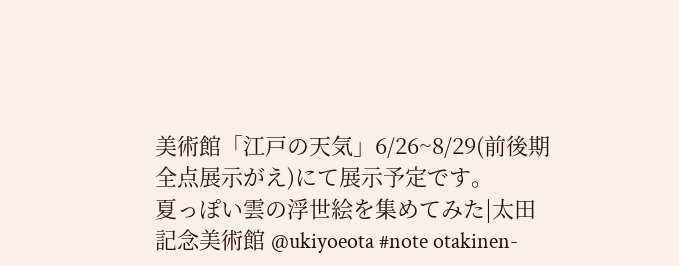美術館「江戸の天気」6/26~8/29(前後期全点展示がえ)にて展示予定です。
夏っぽい雲の浮世絵を集めてみた|太田記念美術館 @ukiyoeota #note otakinen-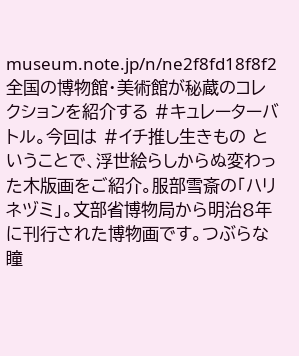museum.note.jp/n/ne2f8fd18f8f2
全国の博物館・美術館が秘蔵のコレクションを紹介する #キュレーターバトル。今回は #イチ推し生きもの ということで、浮世絵らしからぬ変わった木版画をご紹介。服部雪斎の「ハリネヅミ」。文部省博物局から明治8年に刊行された博物画です。つぶらな瞳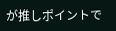が推しポイントで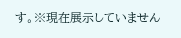す。※現在展示していません